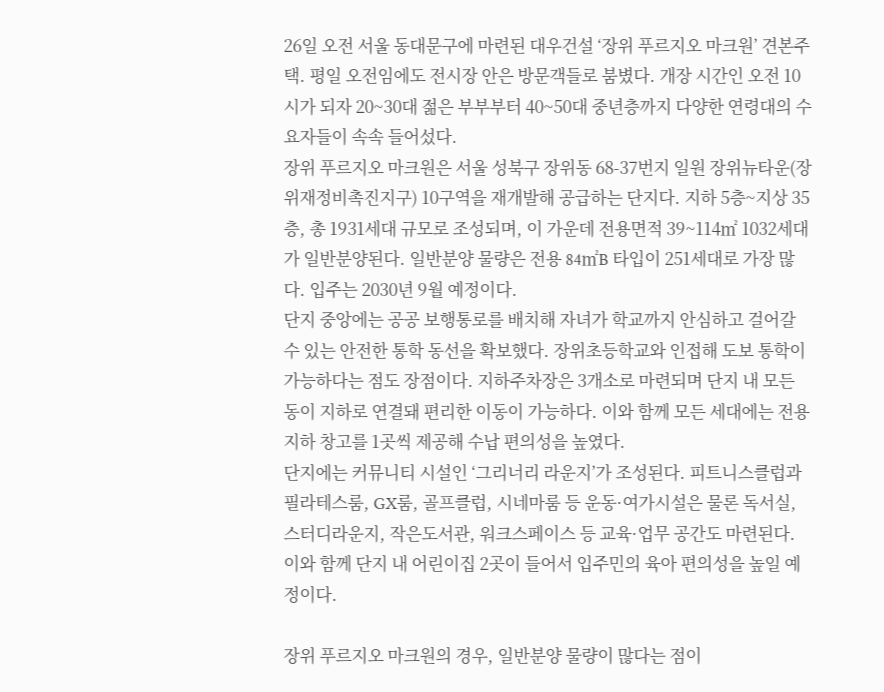26일 오전 서울 동대문구에 마련된 대우건설 ‘장위 푸르지오 마크원’ 견본주택. 평일 오전임에도 전시장 안은 방문객들로 붐볐다. 개장 시간인 오전 10시가 되자 20~30대 젊은 부부부터 40~50대 중년층까지 다양한 연령대의 수요자들이 속속 들어섰다.
장위 푸르지오 마크원은 서울 성북구 장위동 68-37번지 일원 장위뉴타운(장위재정비촉진지구) 10구역을 재개발해 공급하는 단지다. 지하 5층~지상 35층, 총 1931세대 규모로 조성되며, 이 가운데 전용면적 39~114㎡ 1032세대가 일반분양된다. 일반분양 물량은 전용 84㎡B 타입이 251세대로 가장 많다. 입주는 2030년 9월 예정이다.
단지 중앙에는 공공 보행통로를 배치해 자녀가 학교까지 안심하고 걸어갈 수 있는 안전한 통학 동선을 확보했다. 장위초등학교와 인접해 도보 통학이 가능하다는 점도 장점이다. 지하주차장은 3개소로 마련되며 단지 내 모든 동이 지하로 연결돼 편리한 이동이 가능하다. 이와 함께 모든 세대에는 전용 지하 창고를 1곳씩 제공해 수납 편의성을 높였다.
단지에는 커뮤니티 시설인 ‘그리너리 라운지’가 조성된다. 피트니스클럽과 필라테스룸, GX룸, 골프클럽, 시네마룸 등 운동·여가시설은 물론 독서실, 스터디라운지, 작은도서관, 워크스페이스 등 교육·업무 공간도 마련된다. 이와 함께 단지 내 어린이집 2곳이 들어서 입주민의 육아 편의성을 높일 예정이다.

장위 푸르지오 마크원의 경우, 일반분양 물량이 많다는 점이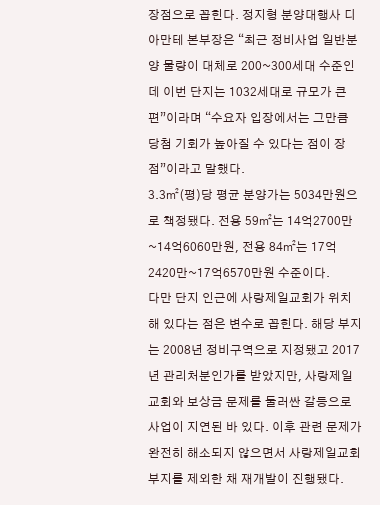장점으로 꼽힌다. 정지형 분양대행사 디아만테 본부장은 “최근 정비사업 일반분양 물량이 대체로 200~300세대 수준인데 이번 단지는 1032세대로 규모가 큰 편”이라며 “수요자 입장에서는 그만큼 당첨 기회가 높아질 수 있다는 점이 장점”이라고 말했다.
3.3㎡(평)당 평균 분양가는 5034만원으로 책정됐다. 전용 59㎡는 14억2700만~14억6060만원, 전용 84㎡는 17억2420만~17억6570만원 수준이다.
다만 단지 인근에 사랑제일교회가 위치해 있다는 점은 변수로 꼽힌다. 해당 부지는 2008년 정비구역으로 지정됐고 2017년 관리처분인가를 받았지만, 사랑제일교회와 보상금 문제를 둘러싼 갈등으로 사업이 지연된 바 있다. 이후 관련 문제가 완전히 해소되지 않으면서 사랑제일교회 부지를 제외한 채 재개발이 진행됐다.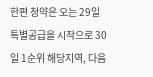한편 청약은 오는 29일 특별공급을 시작으로 30일 1순위 해당지역, 다음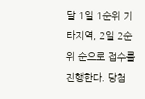달 1일 1순위 기타지역, 2일 2순위 순으로 접수를 진행한다. 당첨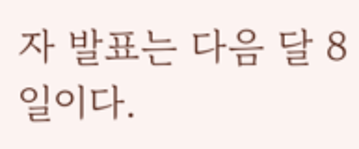자 발표는 다음 달 8일이다.